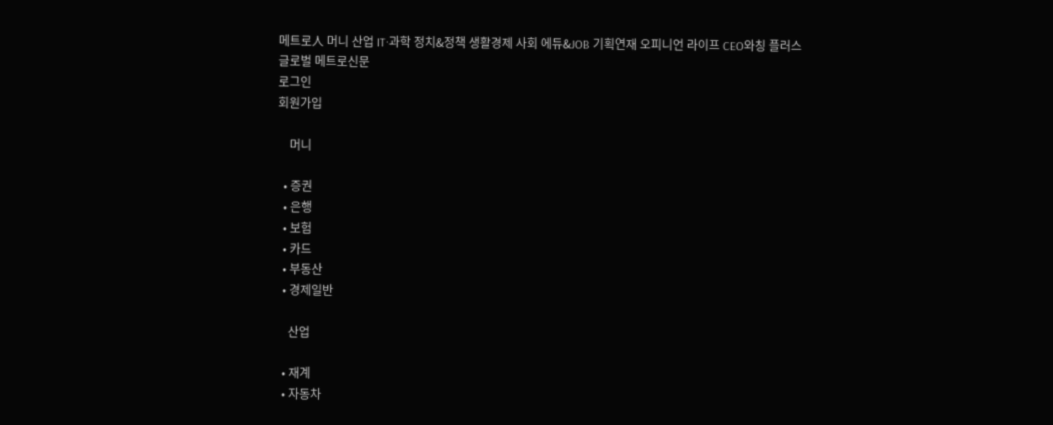메트로人 머니 산업 IT·과학 정치&정책 생활경제 사회 에듀&JOB 기획연재 오피니언 라이프 CEO와칭 플러스
글로벌 메트로신문
로그인
회원가입

    머니

  • 증권
  • 은행
  • 보험
  • 카드
  • 부동산
  • 경제일반

    산업

  • 재계
  • 자동차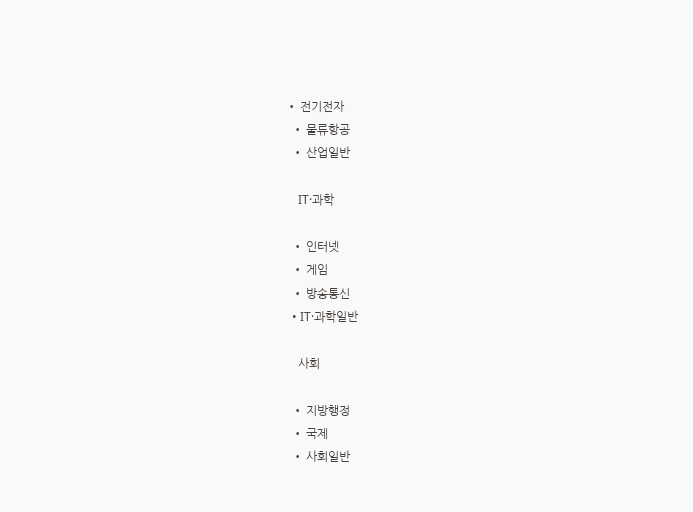• 전기전자
  • 물류항공
  • 산업일반

    IT·과학

  • 인터넷
  • 게임
  • 방송통신
  • IT·과학일반

    사회

  • 지방행정
  • 국제
  • 사회일반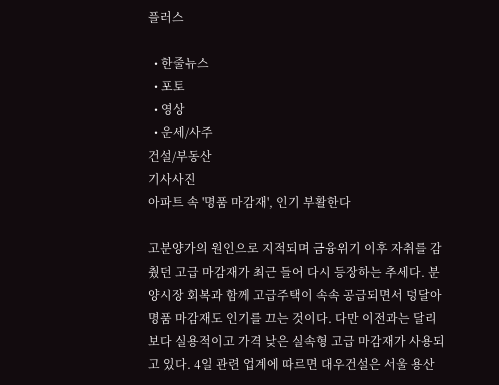플러스

  • 한줄뉴스
  • 포토
  • 영상
  • 운세/사주
건설/부동산
기사사진
아파트 속 '명품 마감재', 인기 부활한다

고분양가의 원인으로 지적되며 금융위기 이후 자취를 감췄던 고급 마감재가 최근 들어 다시 등장하는 추세다. 분양시장 회복과 함께 고급주택이 속속 공급되면서 덩달아 명품 마감재도 인기를 끄는 것이다. 다만 이전과는 달리 보다 실용적이고 가격 낮은 실속형 고급 마감재가 사용되고 있다. 4일 관련 업계에 따르면 대우건설은 서울 용산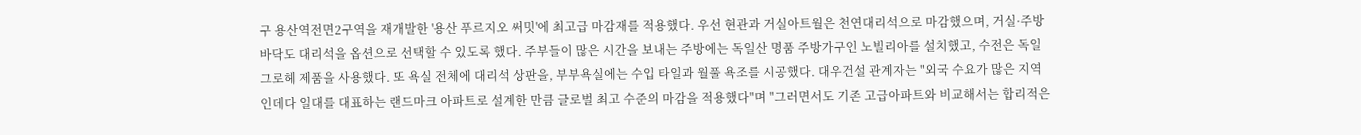구 용산역전면2구역을 재개발한 '용산 푸르지오 써밋'에 최고급 마감재를 적용했다. 우선 현관과 거실아트월은 천연대리석으로 마감했으며, 거실·주방 바닥도 대리석을 옵션으로 선택할 수 있도록 했다. 주부들이 많은 시간을 보내는 주방에는 독일산 명품 주방가구인 노빌리아를 설치했고, 수전은 독일 그로헤 제품을 사용했다. 또 욕실 전체에 대리석 상판을, 부부욕실에는 수입 타일과 월풀 욕조를 시공했다. 대우건설 관계자는 "외국 수요가 많은 지역인데다 일대를 대표하는 랜드마크 아파트로 설계한 만큼 글로벌 최고 수준의 마감을 적용했다"며 "그러면서도 기존 고급아파트와 비교해서는 합리적은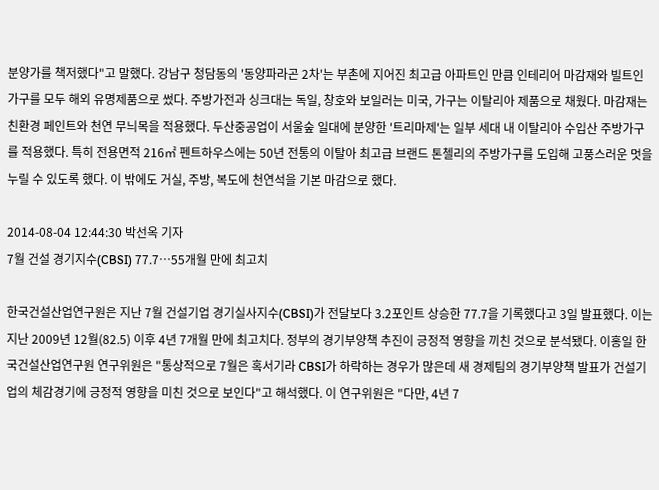분양가를 책저했다"고 말했다. 강남구 청담동의 '동양파라곤 2차'는 부촌에 지어진 최고급 아파트인 만큼 인테리어 마감재와 빌트인 가구를 모두 해외 유명제품으로 썼다. 주방가전과 싱크대는 독일, 창호와 보일러는 미국, 가구는 이탈리아 제품으로 채웠다. 마감재는 친환경 페인트와 천연 무늬목을 적용했다. 두산중공업이 서울숲 일대에 분양한 '트리마제'는 일부 세대 내 이탈리아 수입산 주방가구를 적용했다. 특히 전용면적 216㎡ 펜트하우스에는 50년 전통의 이탈아 최고급 브랜드 톤첼리의 주방가구를 도입해 고풍스러운 멋을 누릴 수 있도록 했다. 이 밖에도 거실, 주방, 복도에 천연석을 기본 마감으로 했다.

2014-08-04 12:44:30 박선옥 기자
7월 건설 경기지수(CBSI) 77.7…55개월 만에 최고치

한국건설산업연구원은 지난 7월 건설기업 경기실사지수(CBSI)가 전달보다 3.2포인트 상승한 77.7을 기록했다고 3일 발표했다. 이는 지난 2009년 12월(82.5) 이후 4년 7개월 만에 최고치다. 정부의 경기부양책 추진이 긍정적 영향을 끼친 것으로 분석됐다. 이홍일 한국건설산업연구원 연구위원은 "통상적으로 7월은 혹서기라 CBSI가 하락하는 경우가 많은데 새 경제팀의 경기부양책 발표가 건설기업의 체감경기에 긍정적 영향을 미친 것으로 보인다"고 해석했다. 이 연구위원은 "다만, 4년 7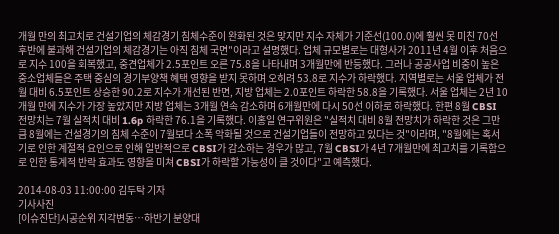개월 만의 최고치로 건설기업의 체감경기 침체수준이 완화된 것은 맞지만 지수 자체가 기준선(100.0)에 훨씬 못 미친 70선 후반에 불과해 건설기업의 체감경기는 아직 침체 국면"이라고 설명했다. 업체 규모별로는 대형사가 2011년 4월 이후 처음으로 지수 100을 회복했고, 중견업체가 2.5포인트 오른 75.8을 나타내며 3개월만에 반등했다. 그러나 공공사업 비중이 높은 중소업체들은 주택 중심의 경기부양책 혜택 영향을 받지 못하며 오히려 53.8로 지수가 하락했다. 지역별로는 서울 업체가 전월 대비 6.5포인트 상승한 90.2로 지수가 개선된 반면, 지방 업체는 2.0포인트 하락한 58.8을 기록했다. 서울 업체는 2년 10개월 만에 지수가 가장 높았지만 지방 업체는 3개월 연속 감소하며 6개월만에 다시 50선 이하로 하락했다. 한편 8월 CBSI 전망치는 7월 실적치 대비 1.6p 하락한 76.1을 기록했다. 이홍일 연구위원은 "실적치 대비 8월 전망치가 하락한 것은 그만큼 8월에는 건설경기의 침체 수준이 7월보다 소폭 악화될 것으로 건설기업들이 전망하고 있다는 것"이라며, "8월에는 혹서기로 인한 계절적 요인으로 인해 일반적으로 CBSI가 감소하는 경우가 많고, 7월 CBSI가 4년 7개월만에 최고치를 기록함으로 인한 통계적 반락 효과도 영향을 미쳐 CBSI가 하락할 가능성이 클 것이다"고 예측했다.

2014-08-03 11:00:00 김두탁 기자
기사사진
[이슈진단]시공순위 지각변동…하반기 분양대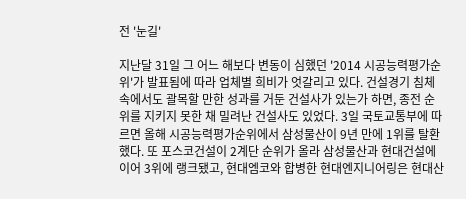전 '눈길'

지난달 31일 그 어느 해보다 변동이 심했던 '2014 시공능력평가순위'가 발표됨에 따라 업체별 희비가 엇갈리고 있다. 건설경기 침체 속에서도 괄목할 만한 성과를 거둔 건설사가 있는가 하면, 종전 순위를 지키지 못한 채 밀려난 건설사도 있었다. 3일 국토교통부에 따르면 올해 시공능력평가순위에서 삼성물산이 9년 만에 1위를 탈환했다. 또 포스코건설이 2계단 순위가 올라 삼성물산과 현대건설에 이어 3위에 랭크됐고, 현대엠코와 합병한 현대엔지니어링은 현대산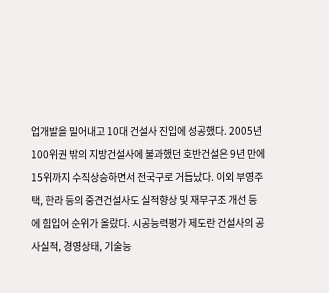업개발을 밀어내고 10대 건설사 진입에 성공했다. 2005년 100위권 밖의 지방건설사에 불과했던 호반건설은 9년 만에 15위까지 수직상승하면서 전국구로 거듭났다. 이외 부영주택, 한라 등의 중견건설사도 실적향상 및 재무구조 개선 등에 힘입어 순위가 올랐다. 시공능력평가 제도란 건설사의 공사실적, 경영상태, 기술능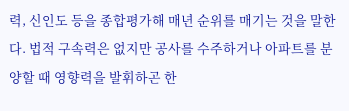력, 신인도 등을 종합평가해 매년 순위를 매기는 것을 말한다. 법적 구속력은 없지만 공사를 수주하거나 아파트를 분양할 때 영향력을 발휘하곤 한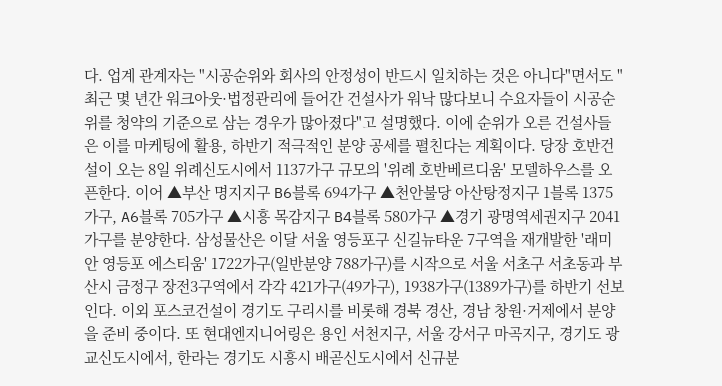다. 업계 관계자는 "시공순위와 회사의 안정성이 반드시 일치하는 것은 아니다"면서도 "최근 몇 년간 워크아웃·법정관리에 들어간 건설사가 워낙 많다보니 수요자들이 시공순위를 청약의 기준으로 삼는 경우가 많아졌다"고 설명했다. 이에 순위가 오른 건설사들은 이를 마케팅에 활용, 하반기 적극적인 분양 공세를 펼친다는 계획이다. 당장 호반건설이 오는 8일 위례신도시에서 1137가구 규모의 '위례 호반베르디움' 모델하우스를 오픈한다. 이어 ▲부산 명지지구 B6블록 694가구 ▲천안불당 아산탕정지구 1블록 1375가구, A6블록 705가구 ▲시흥 목감지구 B4블록 580가구 ▲경기 광명역세권지구 2041가구를 분양한다. 삼성물산은 이달 서울 영등포구 신길뉴타운 7구역을 재개발한 '래미안 영등포 에스티움' 1722가구(일반분양 788가구)를 시작으로 서울 서초구 서초동과 부산시 금정구 장전3구역에서 각각 421가구(49가구), 1938가구(1389가구)를 하반기 선보인다. 이외 포스코건설이 경기도 구리시를 비롯해 경북 경산, 경남 창원·거제에서 분양을 준비 중이다. 또 현대엔지니어링은 용인 서천지구, 서울 강서구 마곡지구, 경기도 광교신도시에서, 한라는 경기도 시흥시 배곧신도시에서 신규분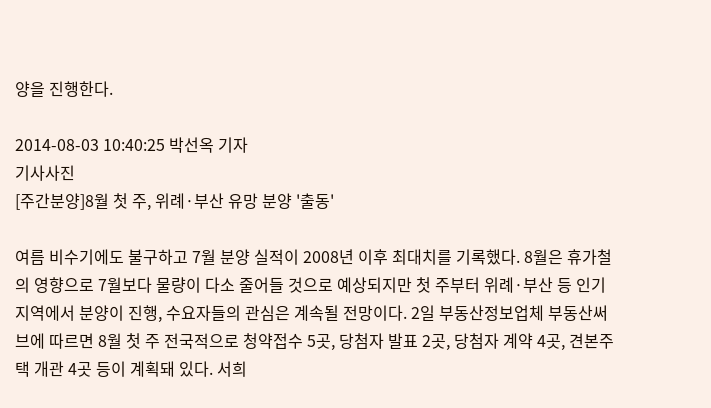양을 진행한다.

2014-08-03 10:40:25 박선옥 기자
기사사진
[주간분양]8월 첫 주, 위례·부산 유망 분양 '출동'

여름 비수기에도 불구하고 7월 분양 실적이 2008년 이후 최대치를 기록했다. 8월은 휴가철의 영향으로 7월보다 물량이 다소 줄어들 것으로 예상되지만 첫 주부터 위례·부산 등 인기 지역에서 분양이 진행, 수요자들의 관심은 계속될 전망이다. 2일 부동산정보업체 부동산써브에 따르면 8월 첫 주 전국적으로 청약접수 5곳, 당첨자 발표 2곳, 당첨자 계약 4곳, 견본주택 개관 4곳 등이 계획돼 있다. 서희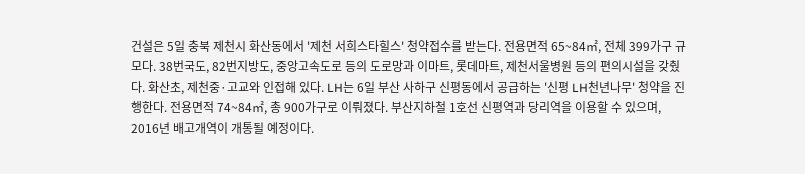건설은 5일 충북 제천시 화산동에서 '제천 서희스타힐스' 청약접수를 받는다. 전용면적 65~84㎡, 전체 399가구 규모다. 38번국도, 82번지방도, 중앙고속도로 등의 도로망과 이마트, 롯데마트, 제천서울병원 등의 편의시설을 갖췄다. 화산초, 제천중·고교와 인접해 있다. LH는 6일 부산 사하구 신평동에서 공급하는 '신평 LH천년나무' 청약을 진행한다. 전용면적 74~84㎡, 총 900가구로 이뤄졌다. 부산지하철 1호선 신평역과 당리역을 이용할 수 있으며, 2016년 배고개역이 개통될 예정이다.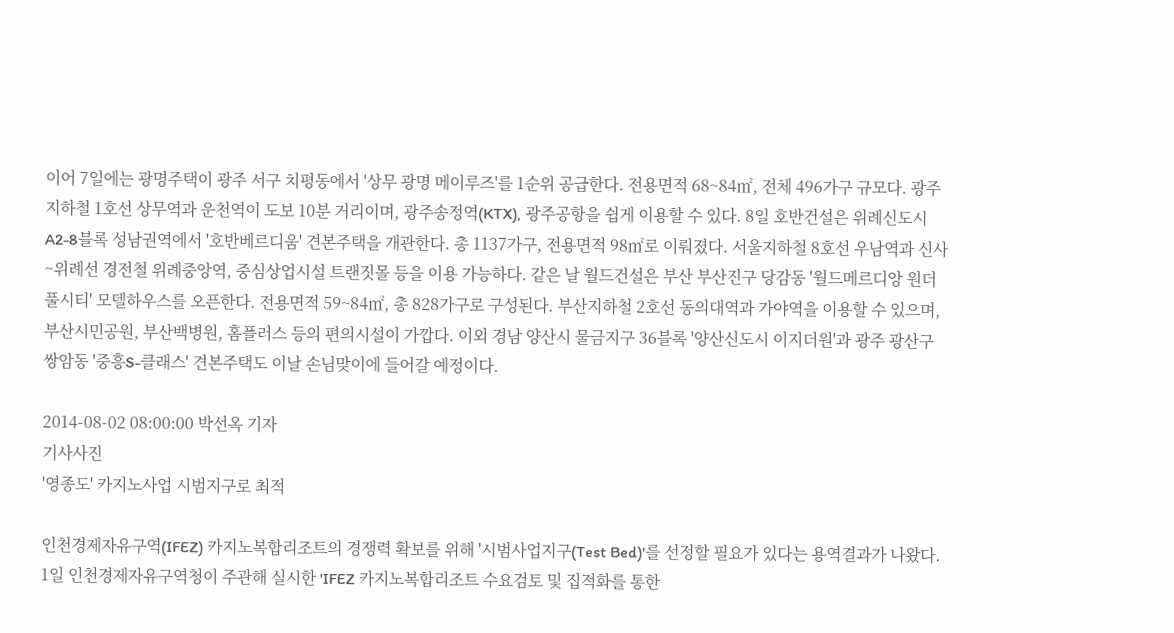이어 7일에는 광명주택이 광주 서구 치평동에서 '상무 광명 메이루즈'를 1순위 공급한다. 전용면적 68~84㎡, 전체 496가구 규모다. 광주지하철 1호선 상무역과 운천역이 도보 10분 거리이며, 광주송정역(KTX), 광주공항을 쉽게 이용할 수 있다. 8일 호반건설은 위례신도시 A2-8블록 성남권역에서 '호반베르디움' 견본주택을 개관한다. 총 1137가구, 전용면적 98㎡로 이뤄졌다. 서울지하철 8호선 우남역과 신사~위례선 경전철 위례중앙역, 중심상업시설 트랜짓몰 등을 이용 가능하다. 같은 날 월드건설은 부산 부산진구 당감동 '월드메르디앙 원더풀시티' 모델하우스를 오픈한다. 전용면적 59~84㎡, 총 828가구로 구성된다. 부산지하철 2호선 동의대역과 가야역을 이용할 수 있으며, 부산시민공원, 부산백병원, 홈플러스 등의 편의시설이 가깝다. 이외 경남 양산시 물금지구 36블록 '양산신도시 이지더원'과 광주 광산구 쌍암동 '중흥S-클래스' 견본주택도 이날 손님맞이에 들어갈 예정이다.

2014-08-02 08:00:00 박선옥 기자
기사사진
'영종도' 카지노사업 시범지구로 최적

인천경제자유구역(IFEZ) 카지노복합리조트의 경쟁력 확보를 위해 '시범사업지구(Test Bed)'를 선정할 필요가 있다는 용역결과가 나왔다. 1일 인천경제자유구역청이 주관해 실시한 'IFEZ 카지노복합리조트 수요검토 및 집적화를 통한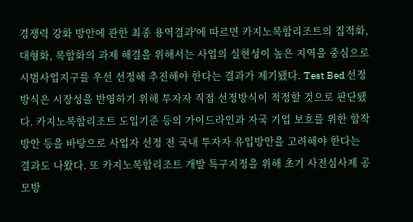경쟁력 강화 방안에 관한 최종 용역결과'에 따르면 카지노복합리조트의 집적화, 대형화, 복합화의 과제 해결을 위해서는 사업의 실현성이 높은 지역을 중심으로 시범사업지구를 우선 선정해 추진해야 한다는 결과가 제기됐다. Test Bed 선정방식은 시장성을 반영하기 위해 투자자 직접 선정방식이 적정할 것으로 판단됐다. 카지노복합리조트 도입기준 등의 가이드라인과 자국 기업 보호를 위한 합작방안 등을 바탕으로 사업자 선정 전 국내 투자자 유입방안을 고려해야 한다는 결과도 나왔다. 또 카지노복합리조트 개발 특구지정을 위해 초기 사전심사제 공모방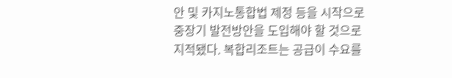안 및 카지노통합법 제정 등을 시작으로 중장기 발전방안을 도입해야 할 것으로 지적됐다. 복합리조트는 공급이 수요를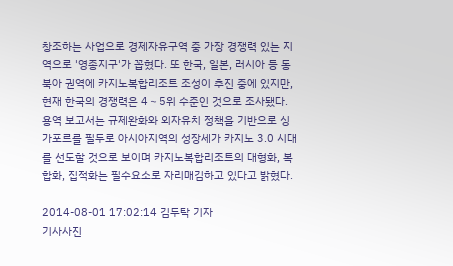창조하는 사업으로 경제자유구역 중 가장 경쟁력 있는 지역으로 '영종지구'가 꼽혔다. 또 한국, 일본, 러시아 등 동북아 권역에 카지노복합리조트 조성이 추진 중에 있지만, 현재 한국의 경쟁력은 4∼5위 수준인 것으로 조사됐다. 용역 보고서는 규제완화와 외자유치 정책을 기반으로 싱가포르를 필두로 아시아지역의 성장세가 카지노 3.0 시대를 선도할 것으로 보이며 카지노복합리조트의 대형화, 복합화, 집적화는 필수요소로 자리매김하고 있다고 밝혔다.

2014-08-01 17:02:14 김두탁 기자
기사사진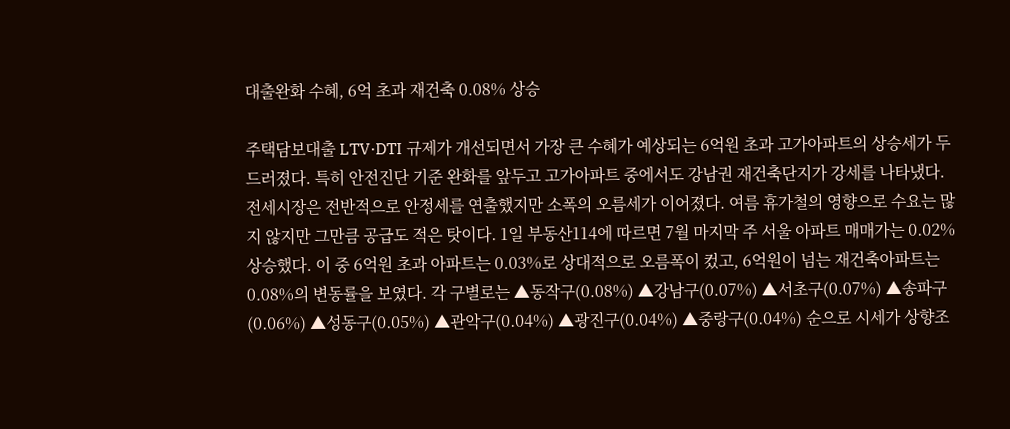대출완화 수혜, 6억 초과 재건축 0.08% 상승

주택담보대출 LTV·DTI 규제가 개선되면서 가장 큰 수혜가 예상되는 6억원 초과 고가아파트의 상승세가 두드러졌다. 특히 안전진단 기준 완화를 앞두고 고가아파트 중에서도 강남권 재건축단지가 강세를 나타냈다. 전세시장은 전반적으로 안정세를 연출했지만 소폭의 오름세가 이어졌다. 여름 휴가철의 영향으로 수요는 많지 않지만 그만큼 공급도 적은 탓이다. 1일 부동산114에 따르면 7월 마지막 주 서울 아파트 매매가는 0.02% 상승했다. 이 중 6억원 초과 아파트는 0.03%로 상대적으로 오름폭이 컸고, 6억원이 넘는 재건축아파트는 0.08%의 변동률을 보였다. 각 구별로는 ▲동작구(0.08%) ▲강남구(0.07%) ▲서초구(0.07%) ▲송파구(0.06%) ▲성동구(0.05%) ▲관악구(0.04%) ▲광진구(0.04%) ▲중랑구(0.04%) 순으로 시세가 상향조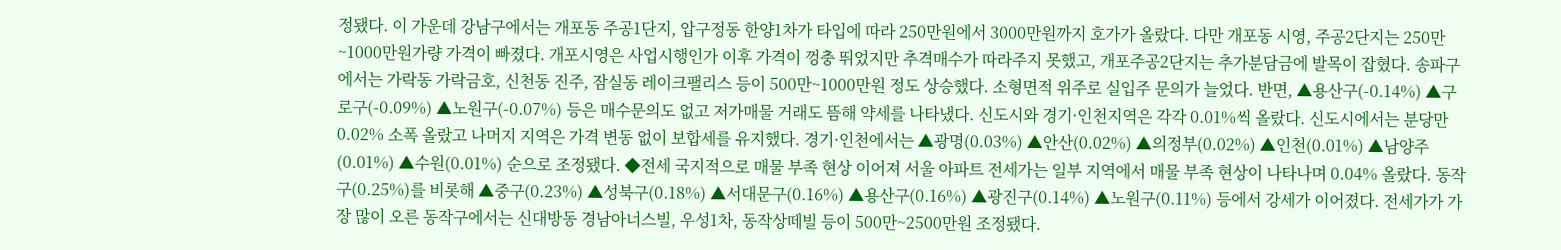정됐다. 이 가운데 강남구에서는 개포동 주공1단지, 압구정동 한양1차가 타입에 따라 250만원에서 3000만원까지 호가가 올랐다. 다만 개포동 시영, 주공2단지는 250만~1000만원가량 가격이 빠졌다. 개포시영은 사업시행인가 이후 가격이 껑충 뛰었지만 추격매수가 따라주지 못했고, 개포주공2단지는 추가분담금에 발목이 잡혔다. 송파구에서는 가락동 가락금호, 신천동 진주, 잠실동 레이크팰리스 등이 500만~1000만원 정도 상승했다. 소형면적 위주로 실입주 문의가 늘었다. 반면, ▲용산구(-0.14%) ▲구로구(-0.09%) ▲노원구(-0.07%) 등은 매수문의도 없고 저가매물 거래도 뜸해 약세를 나타냈다. 신도시와 경기·인천지역은 각각 0.01%씩 올랐다. 신도시에서는 분당만 0.02% 소폭 올랐고 나머지 지역은 가격 변동 없이 보합세를 유지했다. 경기·인천에서는 ▲광명(0.03%) ▲안산(0.02%) ▲의정부(0.02%) ▲인천(0.01%) ▲남양주(0.01%) ▲수원(0.01%) 순으로 조정됐다. ◆전세 국지적으로 매물 부족 현상 이어져 서울 아파트 전세가는 일부 지역에서 매물 부족 현상이 나타나며 0.04% 올랐다. 동작구(0.25%)를 비롯해 ▲중구(0.23%) ▲성북구(0.18%) ▲서대문구(0.16%) ▲용산구(0.16%) ▲광진구(0.14%) ▲노원구(0.11%) 등에서 강세가 이어졌다. 전세가가 가장 많이 오른 동작구에서는 신대방동 경남아너스빌, 우성1차, 동작상떼빌 등이 500만~2500만원 조정됐다.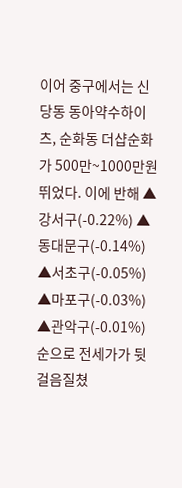이어 중구에서는 신당동 동아약수하이츠, 순화동 더샵순화가 500만~1000만원 뛰었다. 이에 반해 ▲강서구(-0.22%) ▲동대문구(-0.14%) ▲서초구(-0.05%) ▲마포구(-0.03%) ▲관악구(-0.01%) 순으로 전세가가 뒷걸음질쳤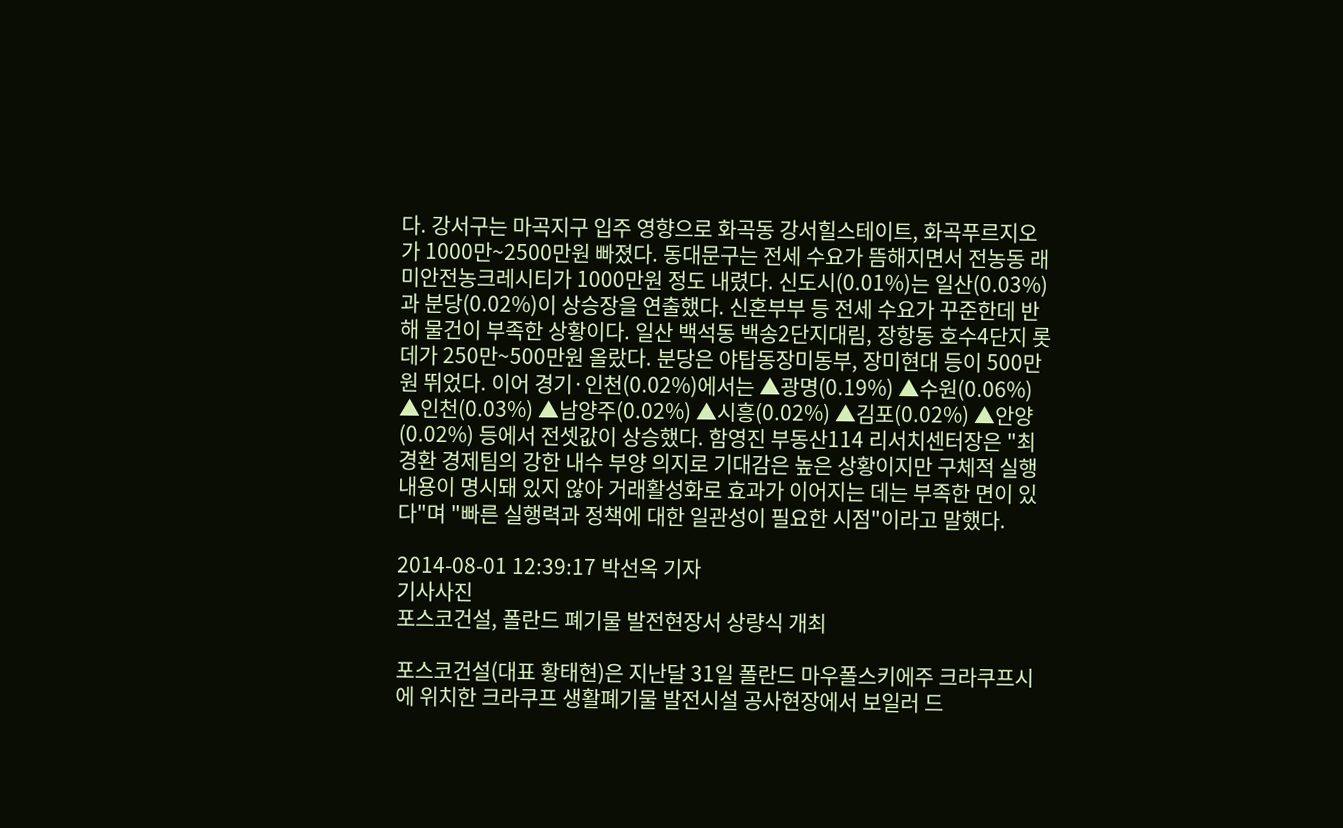다. 강서구는 마곡지구 입주 영향으로 화곡동 강서힐스테이트, 화곡푸르지오가 1000만~2500만원 빠졌다. 동대문구는 전세 수요가 뜸해지면서 전농동 래미안전농크레시티가 1000만원 정도 내렸다. 신도시(0.01%)는 일산(0.03%)과 분당(0.02%)이 상승장을 연출했다. 신혼부부 등 전세 수요가 꾸준한데 반해 물건이 부족한 상황이다. 일산 백석동 백송2단지대림, 장항동 호수4단지 롯데가 250만~500만원 올랐다. 분당은 야탑동장미동부, 장미현대 등이 500만원 뛰었다. 이어 경기·인천(0.02%)에서는 ▲광명(0.19%) ▲수원(0.06%) ▲인천(0.03%) ▲남양주(0.02%) ▲시흥(0.02%) ▲김포(0.02%) ▲안양(0.02%) 등에서 전셋값이 상승했다. 함영진 부동산114 리서치센터장은 "최경환 경제팀의 강한 내수 부양 의지로 기대감은 높은 상황이지만 구체적 실행내용이 명시돼 있지 않아 거래활성화로 효과가 이어지는 데는 부족한 면이 있다"며 "빠른 실행력과 정책에 대한 일관성이 필요한 시점"이라고 말했다.

2014-08-01 12:39:17 박선옥 기자
기사사진
포스코건설, 폴란드 폐기물 발전현장서 상량식 개최

포스코건설(대표 황태현)은 지난달 31일 폴란드 마우폴스키에주 크라쿠프시에 위치한 크라쿠프 생활폐기물 발전시설 공사현장에서 보일러 드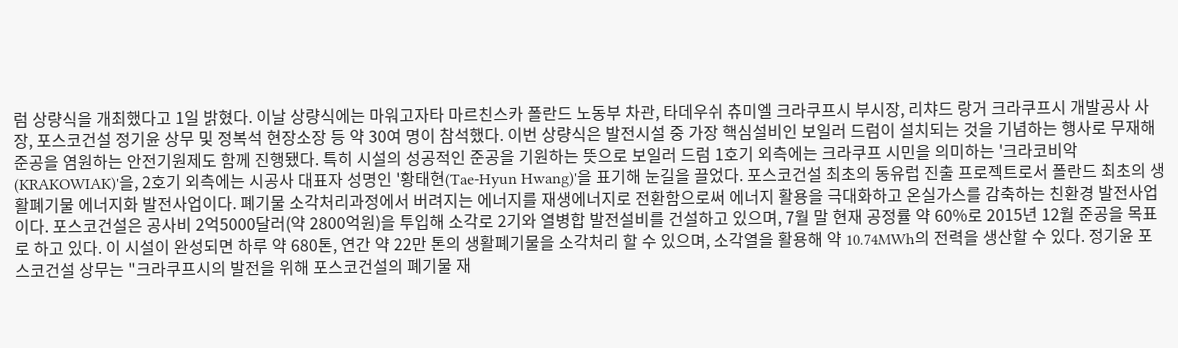럼 상량식을 개최했다고 1일 밝혔다. 이날 상량식에는 마워고자타 마르친스카 폴란드 노동부 차관, 타데우쉬 츄미엘 크라쿠프시 부시장, 리챠드 랑거 크라쿠프시 개발공사 사장, 포스코건설 정기윤 상무 및 정복석 현장소장 등 약 30여 명이 참석했다. 이번 상량식은 발전시설 중 가장 핵심설비인 보일러 드럼이 설치되는 것을 기념하는 행사로 무재해 준공을 염원하는 안전기원제도 함께 진행됐다. 특히 시설의 성공적인 준공을 기원하는 뜻으로 보일러 드럼 1호기 외측에는 크라쿠프 시민을 의미하는 '크라코비악(KRAKOWIAK)'을, 2호기 외측에는 시공사 대표자 성명인 '황태현(Tae-Hyun Hwang)'을 표기해 눈길을 끌었다. 포스코건설 최초의 동유럽 진출 프로젝트로서 폴란드 최초의 생활폐기물 에너지화 발전사업이다. 폐기물 소각처리과정에서 버려지는 에너지를 재생에너지로 전환함으로써 에너지 활용을 극대화하고 온실가스를 감축하는 친환경 발전사업이다. 포스코건설은 공사비 2억5000달러(약 2800억원)을 투입해 소각로 2기와 열병합 발전설비를 건설하고 있으며, 7월 말 현재 공정률 약 60%로 2015년 12월 준공을 목표로 하고 있다. 이 시설이 완성되면 하루 약 680톤, 연간 약 22만 톤의 생활폐기물을 소각처리 할 수 있으며, 소각열을 활용해 약 10.74MWh의 전력을 생산할 수 있다. 정기윤 포스코건설 상무는 "크라쿠프시의 발전을 위해 포스코건설의 폐기물 재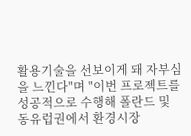활용기술을 선보이게 돼 자부심을 느낀다"며 "이번 프로젝트를 성공적으로 수행해 폴란드 및 동유럽권에서 환경시장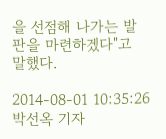을 선점해 나가는 발판을 마련하겠다"고 말했다.

2014-08-01 10:35:26 박선옥 기자